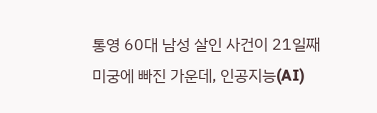통영 60대 남성 살인 사건이 21일째 미궁에 빠진 가운데, 인공지능(AI)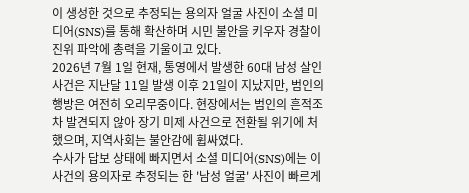이 생성한 것으로 추정되는 용의자 얼굴 사진이 소셜 미디어(SNS)를 통해 확산하며 시민 불안을 키우자 경찰이 진위 파악에 총력을 기울이고 있다.
2026년 7월 1일 현재, 통영에서 발생한 60대 남성 살인 사건은 지난달 11일 발생 이후 21일이 지났지만, 범인의 행방은 여전히 오리무중이다. 현장에서는 범인의 흔적조차 발견되지 않아 장기 미제 사건으로 전환될 위기에 처했으며, 지역사회는 불안감에 휩싸였다.
수사가 답보 상태에 빠지면서 소셜 미디어(SNS)에는 이 사건의 용의자로 추정되는 한 '남성 얼굴' 사진이 빠르게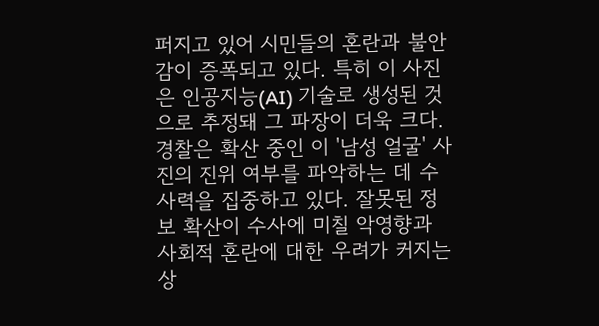퍼지고 있어 시민들의 혼란과 불안감이 증폭되고 있다. 특히 이 사진은 인공지능(AI) 기술로 생성된 것으로 추정돼 그 파장이 더욱 크다.
경찰은 확산 중인 이 '남성 얼굴' 사진의 진위 여부를 파악하는 데 수사력을 집중하고 있다. 잘못된 정보 확산이 수사에 미칠 악영향과 사회적 혼란에 대한 우려가 커지는 상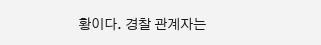황이다. 경찰 관계자는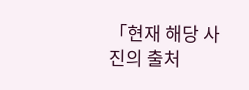「현재 해당 사진의 출처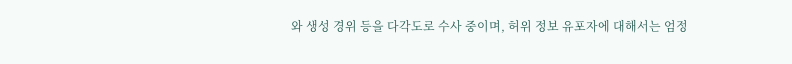와 생성 경위 등을 다각도로 수사 중이며, 허위 정보 유포자에 대해서는 엄정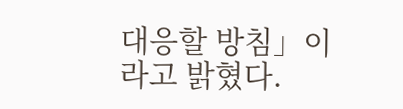대응할 방침」이라고 밝혔다.